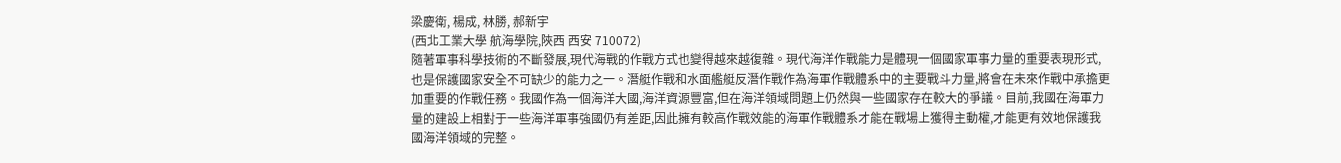梁慶衛, 楊成, 林勝, 郝新宇
(西北工業大學 航海學院,陜西 西安 710072)
隨著軍事科學技術的不斷發展,現代海戰的作戰方式也變得越來越復雜。現代海洋作戰能力是體現一個國家軍事力量的重要表現形式,也是保護國家安全不可缺少的能力之一。潛艇作戰和水面艦艇反潛作戰作為海軍作戰體系中的主要戰斗力量,將會在未來作戰中承擔更加重要的作戰任務。我國作為一個海洋大國,海洋資源豐富,但在海洋領域問題上仍然與一些國家存在較大的爭議。目前,我國在海軍力量的建設上相對于一些海洋軍事強國仍有差距,因此擁有較高作戰效能的海軍作戰體系才能在戰場上獲得主動權,才能更有效地保護我國海洋領域的完整。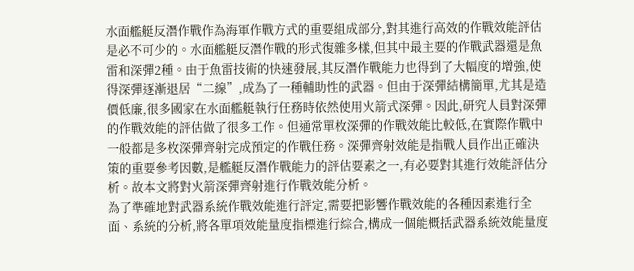水面艦艇反潛作戰作為海軍作戰方式的重要組成部分,對其進行高效的作戰效能評估是必不可少的。水面艦艇反潛作戰的形式復雜多樣,但其中最主要的作戰武器還是魚雷和深彈2種。由于魚雷技術的快速發展,其反潛作戰能力也得到了大幅度的增強,使得深彈逐漸退居“二線”,成為了一種輔助性的武器。但由于深彈結構簡單,尤其是造價低廉,很多國家在水面艦艇執行任務時依然使用火箭式深彈。因此,研究人員對深彈的作戰效能的評估做了很多工作。但通常單枚深彈的作戰效能比較低,在實際作戰中一般都是多枚深彈齊射完成預定的作戰任務。深彈齊射效能是指戰人員作出正確決策的重要參考因數,是艦艇反潛作戰能力的評估要素之一,有必要對其進行效能評估分析。故本文將對火箭深彈齊射進行作戰效能分析。
為了準確地對武器系統作戰效能進行評定,需要把影響作戰效能的各種因素進行全面、系統的分析,將各單項效能量度指標進行綜合,構成一個能概括武器系統效能量度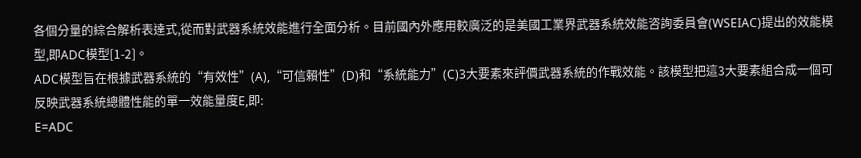各個分量的綜合解析表達式,從而對武器系統效能進行全面分析。目前國內外應用較廣泛的是美國工業界武器系統效能咨詢委員會(WSEIAC)提出的效能模型,即ADC模型[1-2]。
ADC模型旨在根據武器系統的“有效性”(A),“可信賴性”(D)和“系統能力”(C)3大要素來評價武器系統的作戰效能。該模型把這3大要素組合成一個可反映武器系統總體性能的單一效能量度E,即:
E=ADC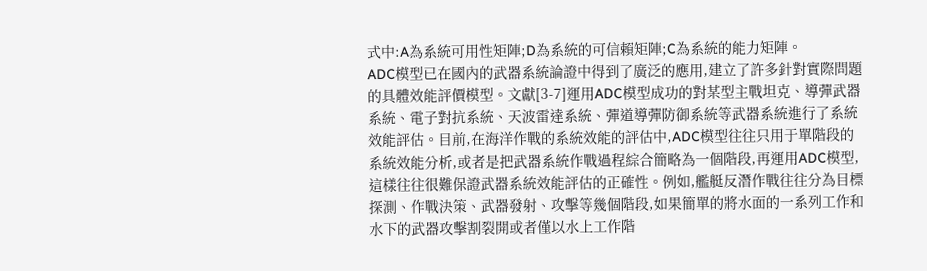式中:A為系統可用性矩陣;D為系統的可信賴矩陣;C為系統的能力矩陣。
ADC模型已在國內的武器系統論證中得到了廣泛的應用,建立了許多針對實際問題的具體效能評價模型。文獻[3-7]運用ADC模型成功的對某型主戰坦克、導彈武器系統、電子對抗系統、天波雷達系統、彈道導彈防御系統等武器系統進行了系統效能評估。目前,在海洋作戰的系統效能的評估中,ADC模型往往只用于單階段的系統效能分析,或者是把武器系統作戰過程綜合簡略為一個階段,再運用ADC模型,這樣往往很難保證武器系統效能評估的正確性。例如,艦艇反潛作戰往往分為目標探測、作戰決策、武器發射、攻擊等幾個階段,如果簡單的將水面的一系列工作和水下的武器攻擊割裂開或者僅以水上工作階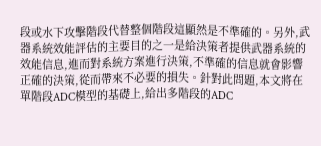段或水下攻擊階段代替整個階段這顯然是不準確的。另外,武器系統效能評估的主要目的之一是給決策者提供武器系統的效能信息,進而對系統方案進行決策,不準確的信息就會影響正確的決策,從而帶來不必要的損失。針對此問題,本文將在單階段ADC模型的基礎上,給出多階段的ADC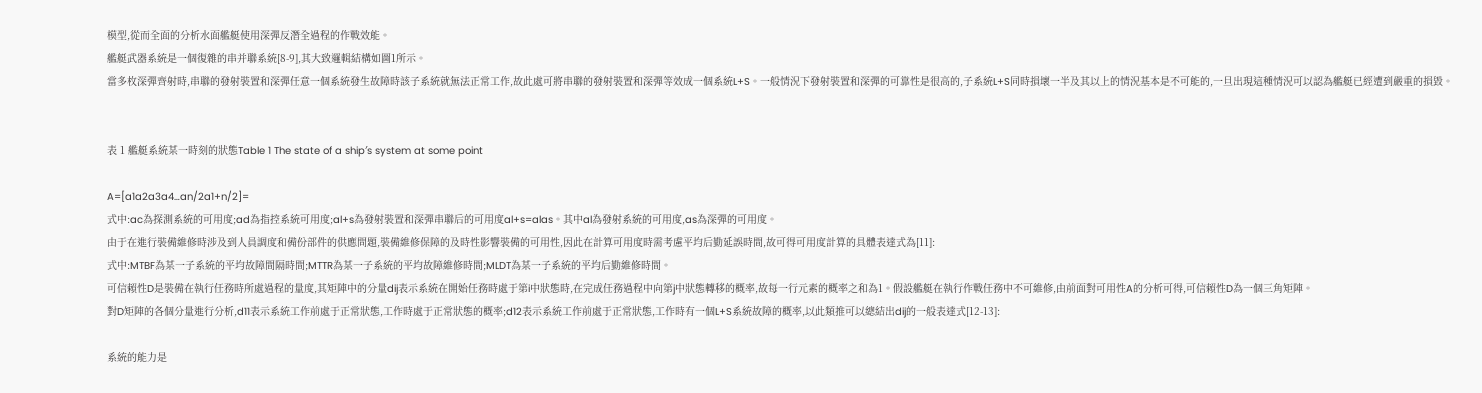模型,從而全面的分析水面艦艇使用深彈反潛全過程的作戰效能。
艦艇武器系統是一個復雜的串并聯系統[8-9],其大致邏輯結構如圖1所示。
當多枚深彈齊射時,串聯的發射裝置和深彈任意一個系統發生故障時該子系統就無法正常工作,故此處可將串聯的發射裝置和深彈等效成一個系統L+S。一般情況下發射裝置和深彈的可靠性是很高的,子系統L+S同時損壞一半及其以上的情況基本是不可能的,一旦出現這種情況可以認為艦艇已經遭到嚴重的損毀。


表 1 艦艇系統某一時刻的狀態Table 1 The state of a ship′s system at some point

A=[a1a2a3a4…an/2a1+n/2]=
式中:ac為探測系統的可用度;ad為指控系統可用度;al+s為發射裝置和深彈串聯后的可用度al+s=alas。其中al為發射系統的可用度,as為深彈的可用度。
由于在進行裝備維修時涉及到人員調度和備份部件的供應問題,裝備維修保障的及時性影響裝備的可用性,因此在計算可用度時需考慮平均后勤延誤時間,故可得可用度計算的具體表達式為[11]:
式中:MTBF為某一子系統的平均故障間隔時間;MTTR為某一子系統的平均故障維修時間;MLDT為某一子系統的平均后勤維修時間。
可信賴性D是裝備在執行任務時所處過程的量度,其矩陣中的分量dij表示系統在開始任務時處于第i中狀態時,在完成任務過程中向第j中狀態轉移的概率,故每一行元素的概率之和為1。假設艦艇在執行作戰任務中不可維修,由前面對可用性A的分析可得,可信賴性D為一個三角矩陣。
對D矩陣的各個分量進行分析,d11表示系統工作前處于正常狀態,工作時處于正常狀態的概率;d12表示系統工作前處于正常狀態,工作時有一個L+S系統故障的概率,以此類推可以總結出dij的一般表達式[12-13]:

系統的能力是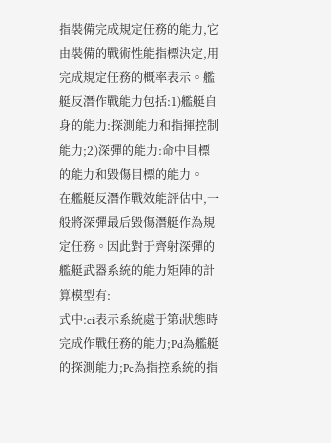指裝備完成規定任務的能力,它由裝備的戰術性能指標決定,用完成規定任務的概率表示。艦艇反潛作戰能力包括:1)艦艇自身的能力:探測能力和指揮控制能力;2)深彈的能力:命中目標的能力和毀傷目標的能力。
在艦艇反潛作戰效能評估中,一般將深彈最后毀傷潛艇作為規定任務。因此對于齊射深彈的艦艇武器系統的能力矩陣的計算模型有:
式中:ci表示系統處于第i狀態時完成作戰任務的能力;Pd為艦艇的探測能力;Pc為指控系統的指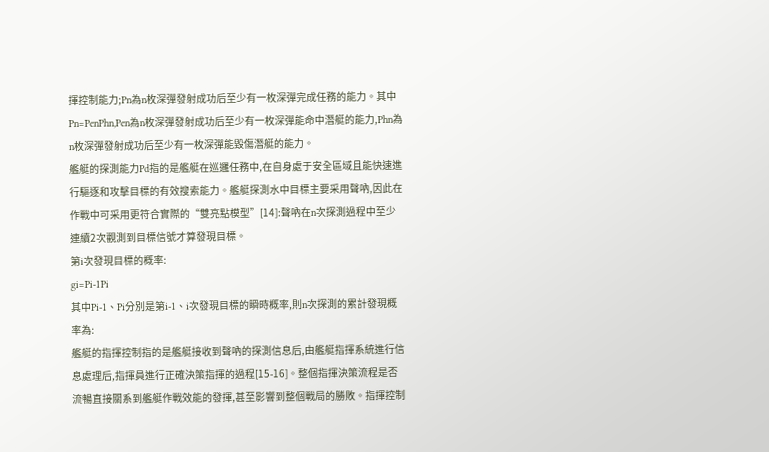揮控制能力;Pn為n枚深彈發射成功后至少有一枚深彈完成任務的能力。其中Pn=PenPhn,Pen為n枚深彈發射成功后至少有一枚深彈能命中潛艇的能力,Phn為n枚深彈發射成功后至少有一枚深彈能毀傷潛艇的能力。
艦艇的探測能力Pd指的是艦艇在巡邏任務中,在自身處于安全區域且能快速進行驅逐和攻擊目標的有效搜索能力。艦艇探測水中目標主要采用聲吶,因此在作戰中可采用更符合實際的“雙亮點模型”[14]:聲吶在n次探測過程中至少連續2次觀測到目標信號才算發現目標。
第i次發現目標的概率:
gi=Pi-1Pi
其中Pi-1、Pi分別是第i-1、i次發現目標的瞬時概率,則n次探測的累計發現概率為:
艦艇的指揮控制指的是艦艇接收到聲吶的探測信息后,由艦艇指揮系統進行信息處理后,指揮員進行正確決策指揮的過程[15-16]。整個指揮決策流程是否流暢直接關系到艦艇作戰效能的發揮,甚至影響到整個戰局的勝敗。指揮控制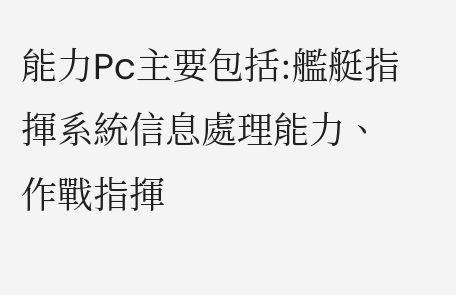能力Pc主要包括:艦艇指揮系統信息處理能力、作戰指揮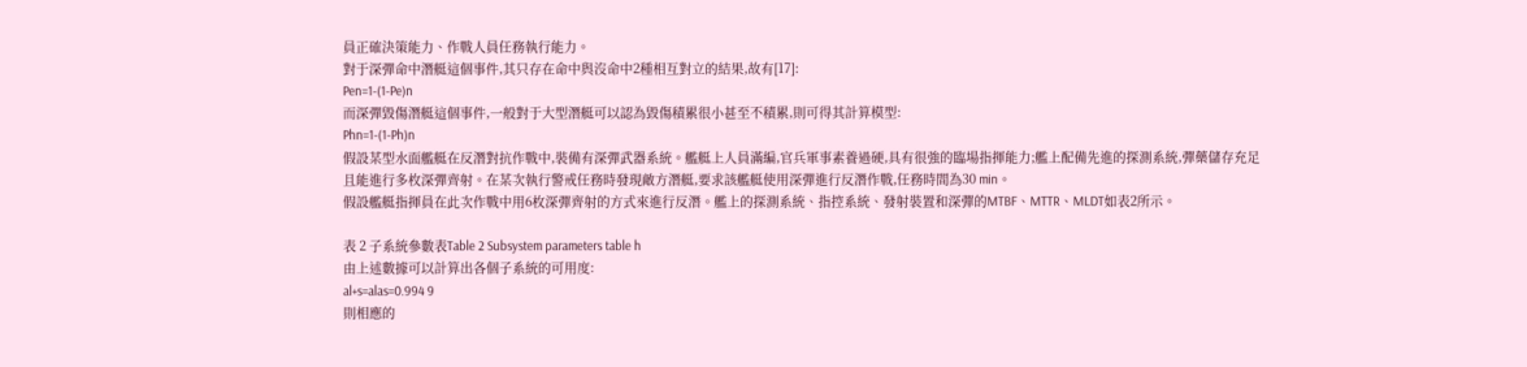員正確決策能力、作戰人員任務執行能力。
對于深彈命中潛艇這個事件,其只存在命中與沒命中2種相互對立的結果,故有[17]:
Pen=1-(1-Pe)n
而深彈毀傷潛艇這個事件,一般對于大型潛艇可以認為毀傷積累很小甚至不積累,則可得其計算模型:
Phn=1-(1-Ph)n
假設某型水面艦艇在反潛對抗作戰中,裝備有深彈武器系統。艦艇上人員滿編,官兵軍事素養過硬,具有很強的臨場指揮能力;艦上配備先進的探測系統,彈藥儲存充足且能進行多枚深彈齊射。在某次執行警戒任務時發現敵方潛艇,要求該艦艇使用深彈進行反潛作戰,任務時間為30 min。
假設艦艇指揮員在此次作戰中用6枚深彈齊射的方式來進行反潛。艦上的探測系統、指控系統、發射裝置和深彈的MTBF、MTTR、MLDT如表2所示。

表 2 子系統參數表Table 2 Subsystem parameters table h
由上述數據可以計算出各個子系統的可用度:
al+s=alas=0.994 9
則相應的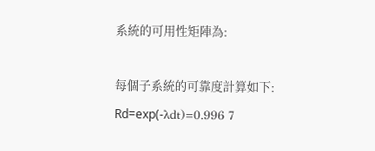系統的可用性矩陣為:

每個子系統的可靠度計算如下:
Rd=exp(-λdt)=0.996 7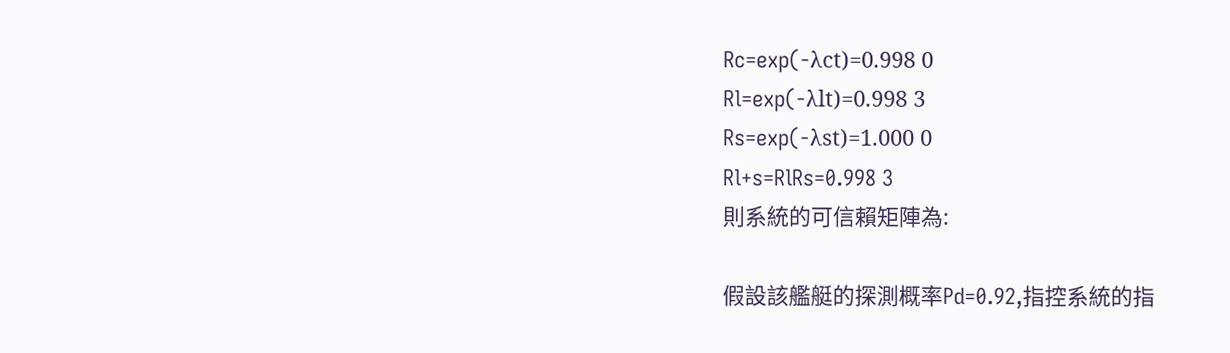Rc=exp(-λct)=0.998 0
Rl=exp(-λlt)=0.998 3
Rs=exp(-λst)=1.000 0
Rl+s=RlRs=0.998 3
則系統的可信賴矩陣為:

假設該艦艇的探測概率Pd=0.92,指控系統的指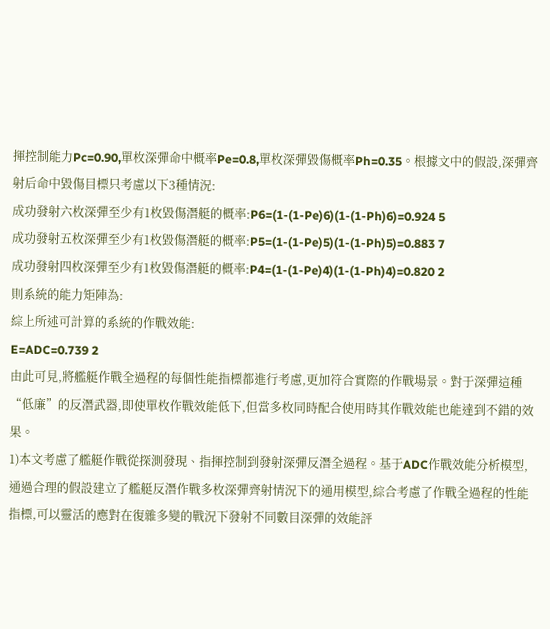揮控制能力Pc=0.90,單枚深彈命中概率Pe=0.8,單枚深彈毀傷概率Ph=0.35。根據文中的假設,深彈齊射后命中毀傷目標只考慮以下3種情況:
成功發射六枚深彈至少有1枚毀傷潛艇的概率:P6=(1-(1-Pe)6)(1-(1-Ph)6)=0.924 5
成功發射五枚深彈至少有1枚毀傷潛艇的概率:P5=(1-(1-Pe)5)(1-(1-Ph)5)=0.883 7
成功發射四枚深彈至少有1枚毀傷潛艇的概率:P4=(1-(1-Pe)4)(1-(1-Ph)4)=0.820 2
則系統的能力矩陣為:
綜上所述可計算的系統的作戰效能:
E=ADC=0.739 2
由此可見,將艦艇作戰全過程的每個性能指標都進行考慮,更加符合實際的作戰場景。對于深彈這種“低廉”的反潛武器,即使單枚作戰效能低下,但當多枚同時配合使用時其作戰效能也能達到不錯的效果。
1)本文考慮了艦艇作戰從探測發現、指揮控制到發射深彈反潛全過程。基于ADC作戰效能分析模型,通過合理的假設建立了艦艇反潛作戰多枚深彈齊射情況下的通用模型,綜合考慮了作戰全過程的性能指標,可以靈活的應對在復雜多變的戰況下發射不同數目深彈的效能評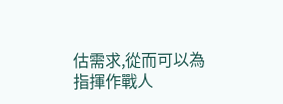估需求,從而可以為指揮作戰人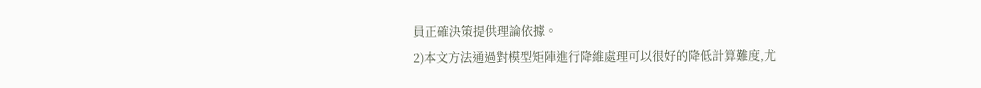員正確決策提供理論依據。
2)本文方法通過對模型矩陣進行降維處理可以很好的降低計算難度,尤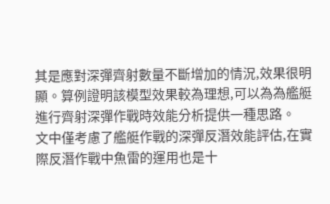其是應對深彈齊射數量不斷增加的情況,效果很明顯。算例證明該模型效果較為理想,可以為為艦艇進行齊射深彈作戰時效能分析提供一種思路。
文中僅考慮了艦艇作戰的深彈反潛效能評估,在實際反潛作戰中魚雷的運用也是十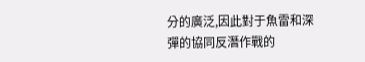分的廣泛,因此對于魚雷和深彈的協同反潛作戰的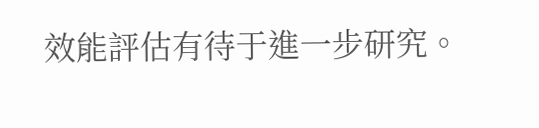效能評估有待于進一步研究。